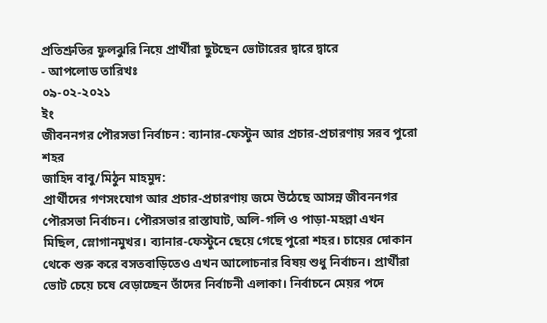প্রতিশ্রুতির ফুলঝুরি নিয়ে প্রার্থীরা ছুটছেন ভোটারের দ্বারে দ্বারে
- আপলোড তারিখঃ
০৯-০২-২০২১
ইং
জীবননগর পৌরসভা নির্বাচন : ব্যানার-ফেস্টুন আর প্রচার-প্রচারণায় সরব পুরো শহর
জাহিদ বাবু/মিঠুন মাহমুদ:
প্রার্থীদের গণসংযোগ আর প্রচার-প্রচারণায় জমে উঠেছে আসন্ন জীবননগর পৌরসভা নির্বাচন। পৌরসভার রাস্তাঘাট, অলি-গলি ও পাড়া-মহল্লা এখন মিছিল, স্লোগানমুখর। ব্যানার-ফেস্টুনে ছেয়ে গেছে পুরো শহর। চায়ের দোকান থেকে শুরু করে বসতবাড়িতেও এখন আলোচনার বিষয় শুধু নির্বাচন। প্রার্থীরা ভোট চেয়ে চষে বেড়াচ্ছেন তাঁদের নির্বাচনী এলাকা। নির্বাচনে মেয়র পদে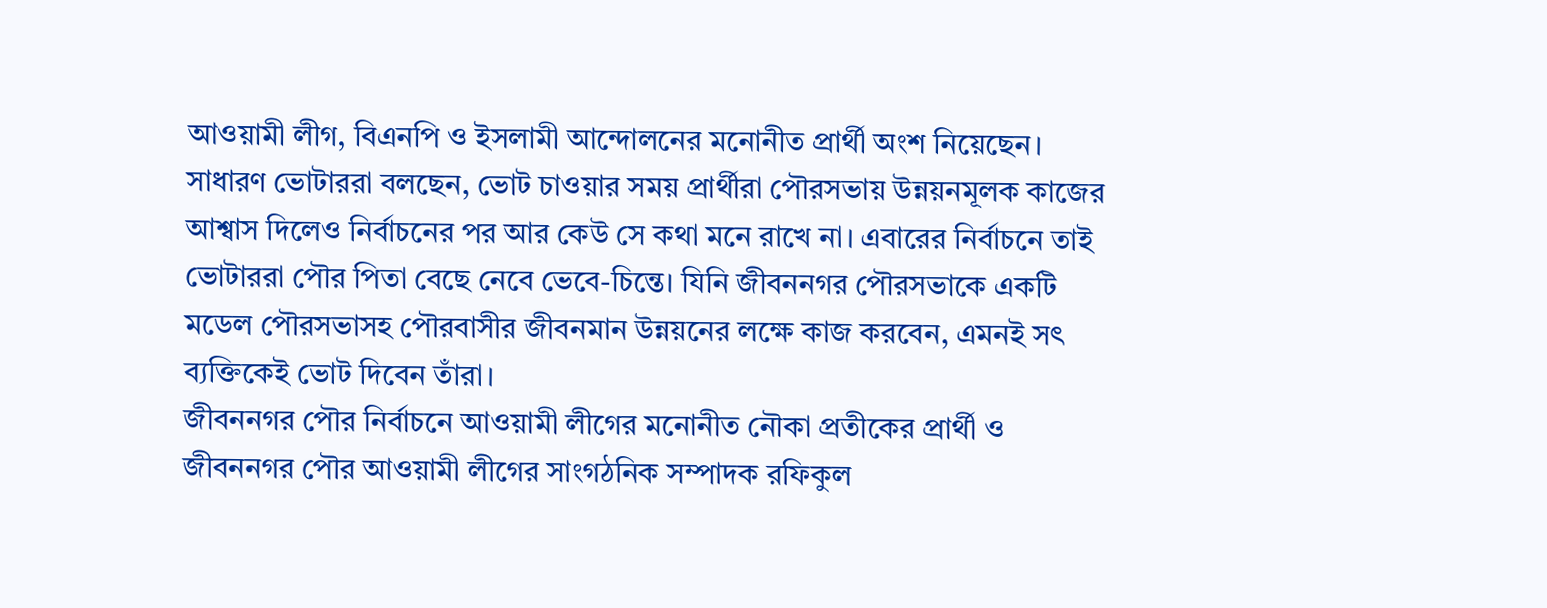আওয়ামী লীগ, বিএনপি ও ইসলামী আন্দোলনের মনোনীত প্রার্থী অংশ নিয়েছেন। সাধারণ ভোটাররা বলছেন, ভোট চাওয়ার সময় প্রার্থীরা পৌরসভায় উন্নয়নমূলক কাজের আশ্বাস দিলেও নির্বাচনের পর আর কেউ সে কথা মনে রাখে না। এবারের নির্বাচনে তাই ভোটাররা পৌর পিতা বেছে নেবে ভেবে-চিন্তে। যিনি জীবননগর পৌরসভাকে একটি মডেল পৌরসভাসহ পৌরবাসীর জীবনমান উন্নয়নের লক্ষে কাজ করবেন, এমনই সৎ ব্যক্তিকেই ভোট দিবেন তাঁরা।
জীবননগর পৌর নির্বাচনে আওয়ামী লীগের মনোনীত নৌকা প্রতীকের প্রার্থী ও জীবননগর পৌর আওয়ামী লীগের সাংগঠনিক সম্পাদক রফিকুল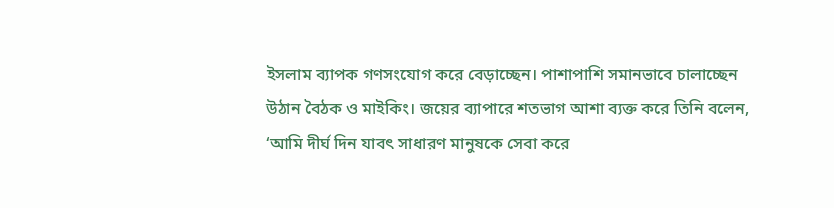ইসলাম ব্যাপক গণসংযোগ করে বেড়াচ্ছেন। পাশাপাশি সমানভাবে চালাচ্ছেন উঠান বৈঠক ও মাইকিং। জয়ের ব্যাপারে শতভাগ আশা ব্যক্ত করে তিনি বলেন, ‘আমি দীর্ঘ দিন যাবৎ সাধারণ মানুষকে সেবা করে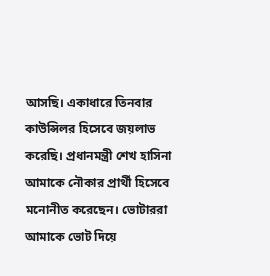আসছি। একাধারে তিনবার কাউন্সিলর হিসেবে জয়লাভ করেছি। প্রধানমন্ত্রী শেখ হাসিনা আমাকে নৌকার প্রার্থী হিসেবে মনোনীত করেছেন। ভোটাররা আমাকে ভোট দিয়ে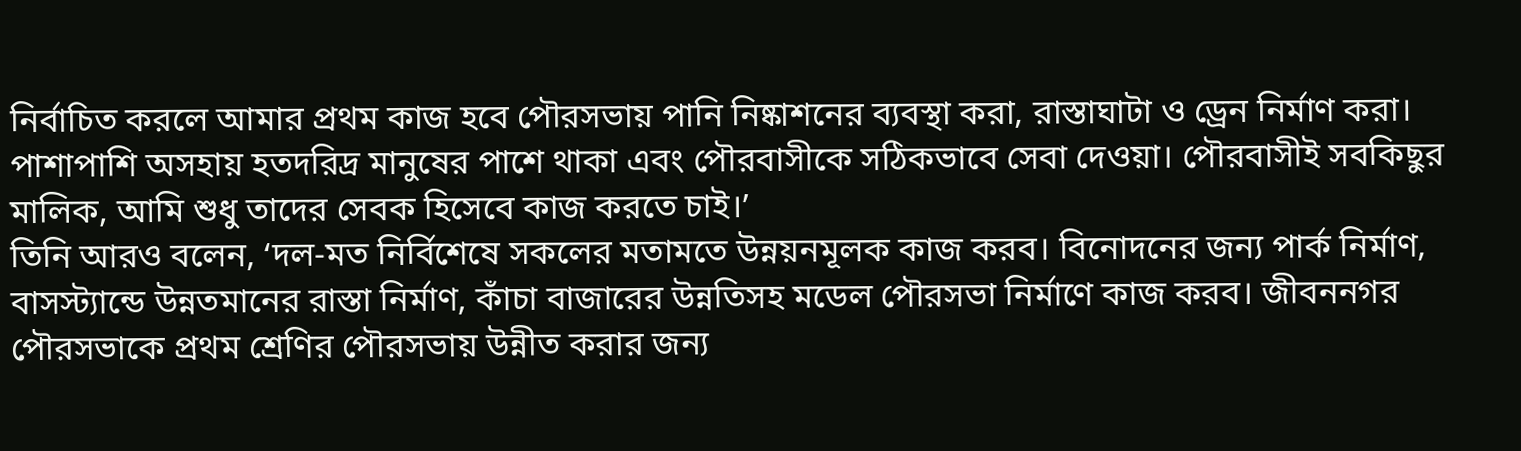নির্বাচিত করলে আমার প্রথম কাজ হবে পৌরসভায় পানি নিষ্কাশনের ব্যবস্থা করা, রাস্তাঘাটা ও ড্রেন নির্মাণ করা। পাশাপাশি অসহায় হতদরিদ্র মানুষের পাশে থাকা এবং পৌরবাসীকে সঠিকভাবে সেবা দেওয়া। পৌরবাসীই সবকিছুর মালিক, আমি শুধু তাদের সেবক হিসেবে কাজ করতে চাই।’
তিনি আরও বলেন, ‘দল-মত নির্বিশেষে সকলের মতামতে উন্নয়নমূলক কাজ করব। বিনোদনের জন্য পার্ক নির্মাণ, বাসস্ট্যান্ডে উন্নতমানের রাস্তা নির্মাণ, কাঁচা বাজারের উন্নতিসহ মডেল পৌরসভা নির্মাণে কাজ করব। জীবননগর পৌরসভাকে প্রথম শ্রেণির পৌরসভায় উন্নীত করার জন্য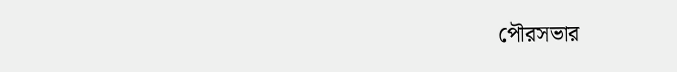পৌরসভার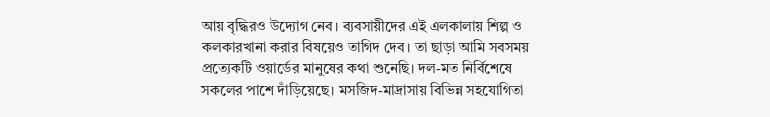আয় বৃদ্ধিরও উদ্যোগ নেব। ব্যবসায়ীদের এই এলকালায় শিল্প ও কলকারখানা করার বিষয়েও তাগিদ দেব। তা ছাড়া আমি সবসময় প্রত্যেকটি ওয়ার্ডের মানুষের কথা শুনেছি। দল-মত নির্বিশেষে সকলের পাশে দাঁড়িয়েছে। মসজিদ-মাদ্রাসায় বিভিন্ন সহযোগিতা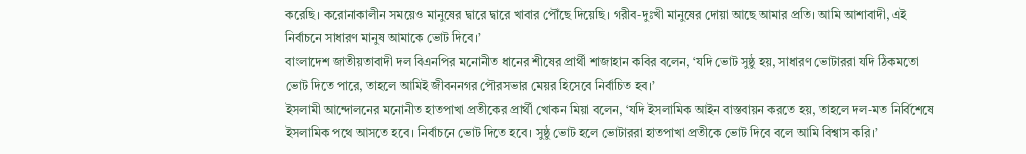করেছি। করোনাকালীন সময়েও মানুষের দ্বারে দ্বারে খাবার পৌঁছে দিয়েছি। গরীব-দুঃখী মানুষের দোয়া আছে আমার প্রতি। আমি আশাবাদী, এই নির্বাচনে সাধারণ মানুষ আমাকে ভোট দিবে।’
বাংলাদেশ জাতীয়তাবাদী দল বিএনপির মনোনীত ধানের শীষের প্রার্থী শাজাহান কবির বলেন, ‘যদি ভোট সুষ্ঠু হয়, সাধারণ ভোটাররা যদি ঠিকমতো ভোট দিতে পারে, তাহলে আমিই জীবননগর পৌরসভার মেয়র হিসেবে নির্বাচিত হব।’
ইসলামী আন্দোলনের মনোনীত হাতপাখা প্রতীকের প্রার্থী খোকন মিয়া বলেন, ‘যদি ইসলামিক আইন বাস্তবায়ন করতে হয়, তাহলে দল-মত নির্বিশেষে ইসলামিক পথে আসতে হবে। নির্বাচনে ভোট দিতে হবে। সুষ্ঠু ভোট হলে ভোটাররা হাতপাখা প্রতীকে ভোট দিবে বলে আমি বিশ্বাস করি।’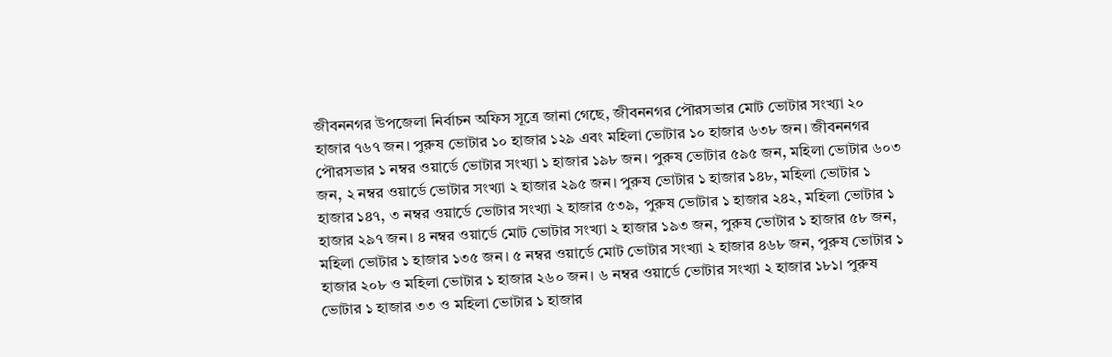জীবননগর উপজেলা নির্বাচন অফিস সূত্রে জানা গেছে, জীবননগর পৌরসভার মোট ভোটার সংখ্যা ২০ হাজার ৭৬৭ জন। পুরুষ ভোটার ১০ হাজার ১২৯ এবং মহিলা ভোটার ১০ হাজার ৬৩৮ জন। জীবননগর পৌরসভার ১ নম্বর ওয়ার্ডে ভোটার সংখ্যা ১ হাজার ১৯৮ জন। পুরুষ ভোটার ৫৯৫ জন, মহিলা ভোটার ৬০৩ জন, ২ নম্বর ওয়ার্ডে ভোটার সংখ্যা ২ হাজার ২৯৫ জন। পুরুষ ভোটার ১ হাজার ১৪৮, মহিলা ভোটার ১ হাজার ১৪৭, ৩ নম্বর ওয়ার্ডে ভোটার সংখ্যা ২ হাজার ৫৩৯, পুরুষ ভোটার ১ হাজার ২৪২, মহিলা ভোটার ১ হাজার ২৯৭ জন। ৪ নম্বর ওয়ার্ডে মোট ভোটার সংখ্যা ২ হাজার ১৯৩ জন, পুরুষ ভোটার ১ হাজার ৫৮ জন, মহিলা ভোটার ১ হাজার ১৩৫ জন। ৫ নম্বর ওয়ার্ডে মোট ভোটার সংখ্যা ২ হাজার ৪৬৮ জন, পুরুষ ভোটার ১ হাজার ২০৮ ও মহিলা ভোটার ১ হাজার ২৬০ জন। ৬ নম্বর ওয়ার্ডে ভোটার সংখ্যা ২ হাজার ১৮১। পুরুষ ভোটার ১ হাজার ৩৩ ও মহিলা ভোটার ১ হাজার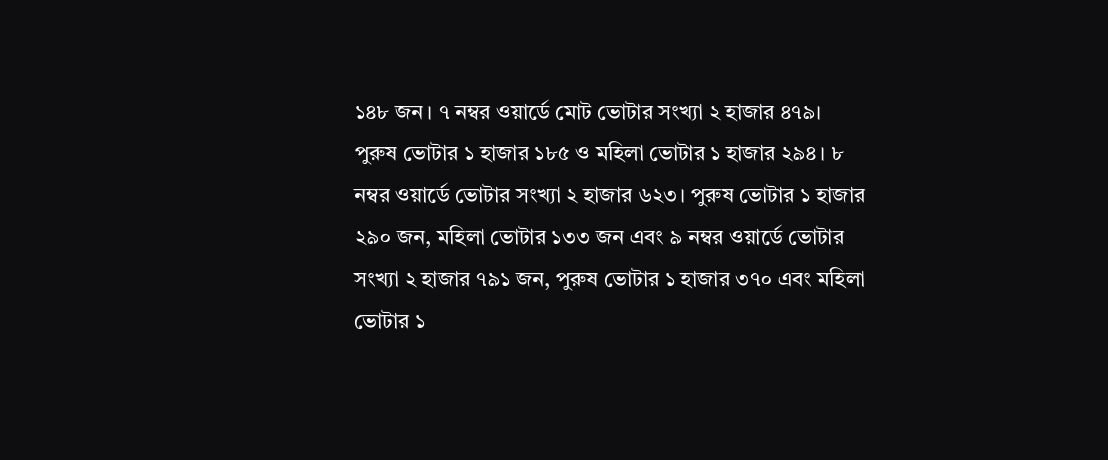১৪৮ জন। ৭ নম্বর ওয়ার্ডে মোট ভোটার সংখ্যা ২ হাজার ৪৭৯। পুরুষ ভোটার ১ হাজার ১৮৫ ও মহিলা ভোটার ১ হাজার ২৯৪। ৮ নম্বর ওয়ার্ডে ভোটার সংখ্যা ২ হাজার ৬২৩। পুরুষ ভোটার ১ হাজার ২৯০ জন, মহিলা ভোটার ১৩৩ জন এবং ৯ নম্বর ওয়ার্ডে ভোটার সংখ্যা ২ হাজার ৭৯১ জন, পুরুষ ভোটার ১ হাজার ৩৭০ এবং মহিলা ভোটার ১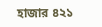হাজার ৪২১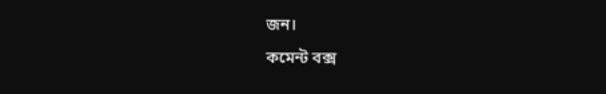জন।
কমেন্ট বক্স